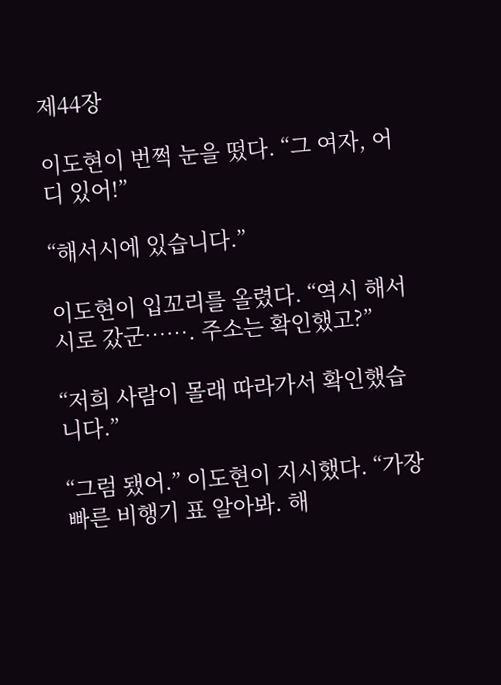제44장

이도현이 번쩍 눈을 떴다. “그 여자, 어디 있어!”

“해서시에 있습니다.”

이도현이 입꼬리를 올렸다. “역시 해서시로 갔군……. 주소는 확인했고?”

“저희 사람이 몰래 따라가서 확인했습니다.”

“그럼 됐어.” 이도현이 지시했다. “가장 빠른 비행기 표 알아봐. 해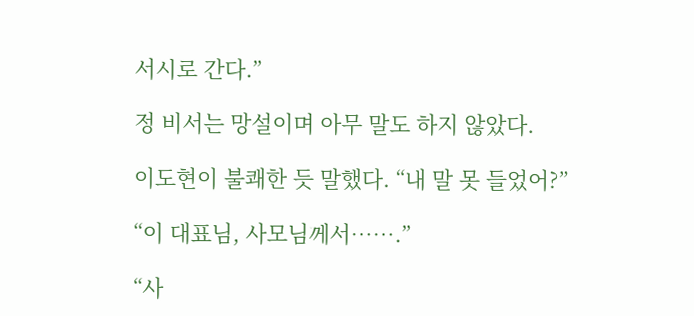서시로 간다.”

정 비서는 망설이며 아무 말도 하지 않았다.

이도현이 불쾌한 듯 말했다. “내 말 못 들었어?”

“이 대표님, 사모님께서…….”

“사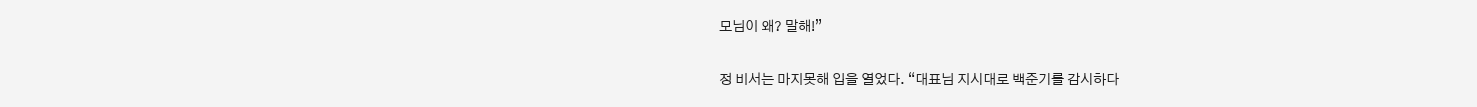모님이 왜? 말해!”

정 비서는 마지못해 입을 열었다. “대표님 지시대로 백준기를 감시하다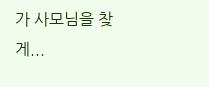가 사모님을 찾게...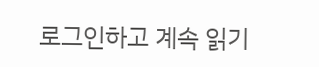로그인하고 계속 읽기